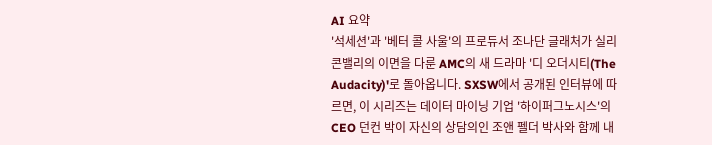AI 요약
'석세션'과 '베터 콜 사울'의 프로듀서 조나단 글래처가 실리콘밸리의 이면을 다룬 AMC의 새 드라마 '디 오더시티(The Audacity)'로 돌아옵니다. SXSW에서 공개된 인터뷰에 따르면, 이 시리즈는 데이터 마이닝 기업 '하이퍼그노시스'의 CEO 던컨 박이 자신의 상담의인 조앤 펠더 박사와 함께 내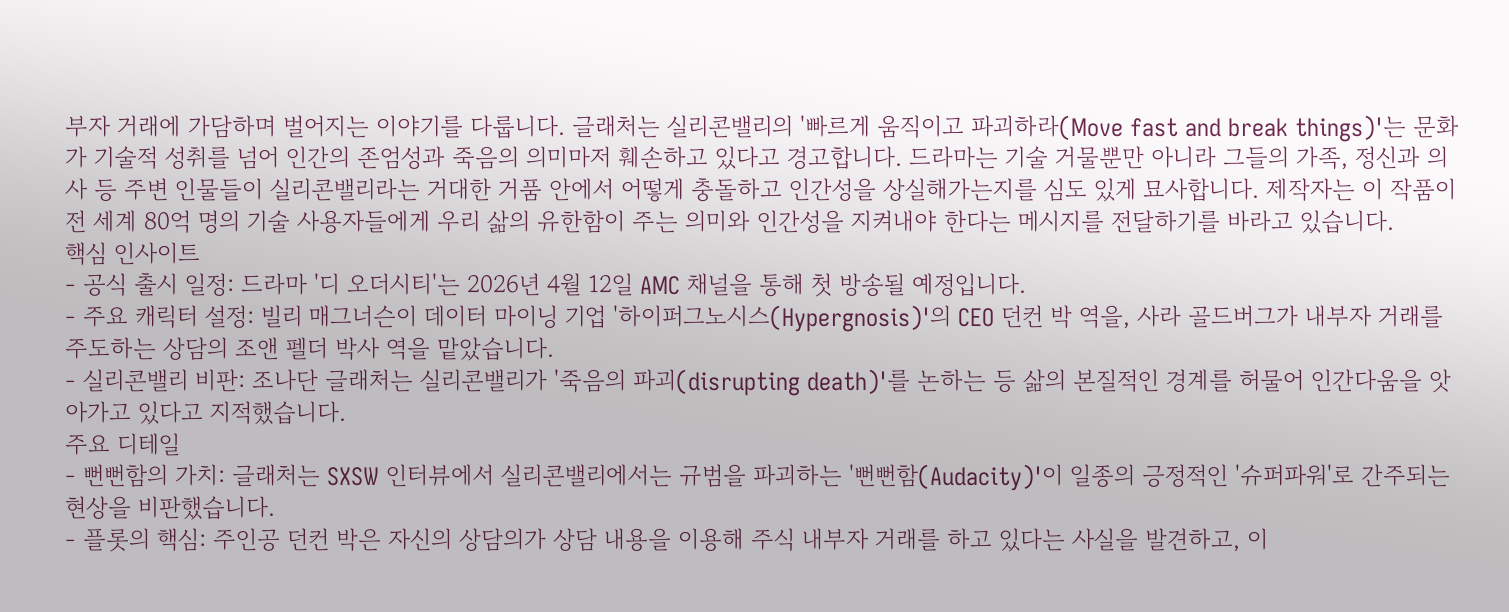부자 거래에 가담하며 벌어지는 이야기를 다룹니다. 글래처는 실리콘밸리의 '빠르게 움직이고 파괴하라(Move fast and break things)'는 문화가 기술적 성취를 넘어 인간의 존엄성과 죽음의 의미마저 훼손하고 있다고 경고합니다. 드라마는 기술 거물뿐만 아니라 그들의 가족, 정신과 의사 등 주변 인물들이 실리콘밸리라는 거대한 거품 안에서 어떻게 충돌하고 인간성을 상실해가는지를 심도 있게 묘사합니다. 제작자는 이 작품이 전 세계 80억 명의 기술 사용자들에게 우리 삶의 유한함이 주는 의미와 인간성을 지켜내야 한다는 메시지를 전달하기를 바라고 있습니다.
핵심 인사이트
- 공식 출시 일정: 드라마 '디 오더시티'는 2026년 4월 12일 AMC 채널을 통해 첫 방송될 예정입니다.
- 주요 캐릭터 설정: 빌리 매그너슨이 데이터 마이닝 기업 '하이퍼그노시스(Hypergnosis)'의 CEO 던컨 박 역을, 사라 골드버그가 내부자 거래를 주도하는 상담의 조앤 펠더 박사 역을 맡았습니다.
- 실리콘밸리 비판: 조나단 글래처는 실리콘밸리가 '죽음의 파괴(disrupting death)'를 논하는 등 삶의 본질적인 경계를 허물어 인간다움을 앗아가고 있다고 지적했습니다.
주요 디테일
- 뻔뻔함의 가치: 글래처는 SXSW 인터뷰에서 실리콘밸리에서는 규범을 파괴하는 '뻔뻔함(Audacity)'이 일종의 긍정적인 '슈퍼파워'로 간주되는 현상을 비판했습니다.
- 플롯의 핵심: 주인공 던컨 박은 자신의 상담의가 상담 내용을 이용해 주식 내부자 거래를 하고 있다는 사실을 발견하고, 이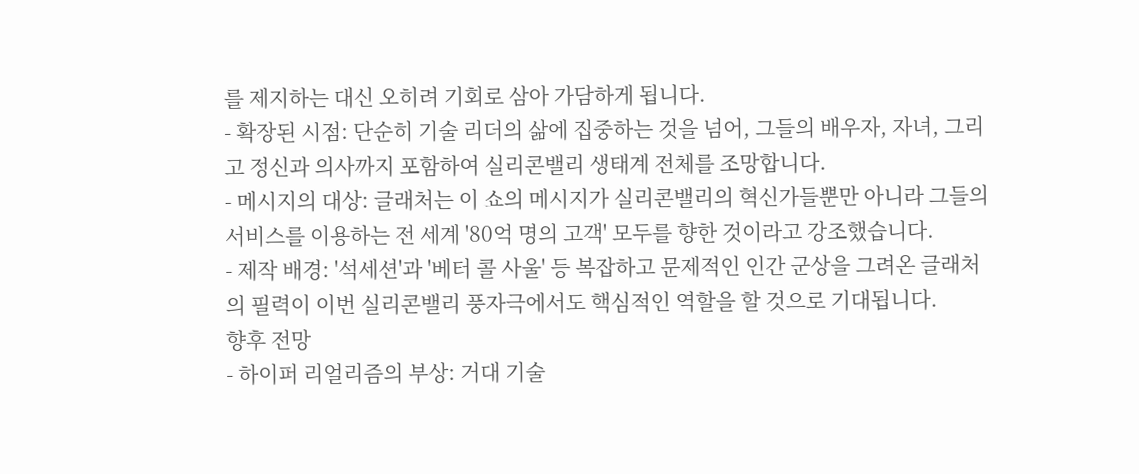를 제지하는 대신 오히려 기회로 삼아 가담하게 됩니다.
- 확장된 시점: 단순히 기술 리더의 삶에 집중하는 것을 넘어, 그들의 배우자, 자녀, 그리고 정신과 의사까지 포함하여 실리콘밸리 생태계 전체를 조망합니다.
- 메시지의 대상: 글래처는 이 쇼의 메시지가 실리콘밸리의 혁신가들뿐만 아니라 그들의 서비스를 이용하는 전 세계 '80억 명의 고객' 모두를 향한 것이라고 강조했습니다.
- 제작 배경: '석세션'과 '베터 콜 사울' 등 복잡하고 문제적인 인간 군상을 그려온 글래처의 필력이 이번 실리콘밸리 풍자극에서도 핵심적인 역할을 할 것으로 기대됩니다.
향후 전망
- 하이퍼 리얼리즘의 부상: 거대 기술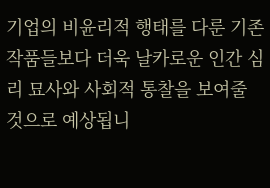기업의 비윤리적 행태를 다룬 기존 작품들보다 더욱 날카로운 인간 심리 묘사와 사회적 통찰을 보여줄 것으로 예상됩니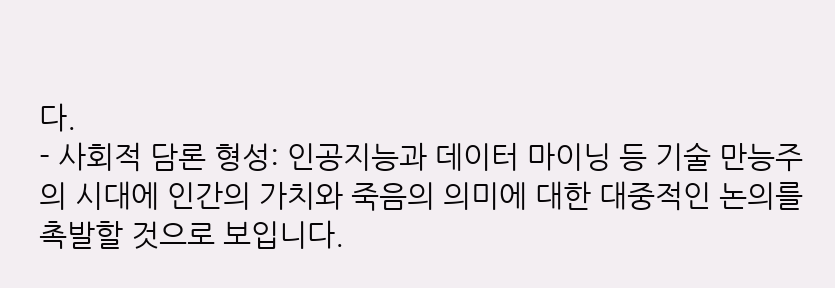다.
- 사회적 담론 형성: 인공지능과 데이터 마이닝 등 기술 만능주의 시대에 인간의 가치와 죽음의 의미에 대한 대중적인 논의를 촉발할 것으로 보입니다.